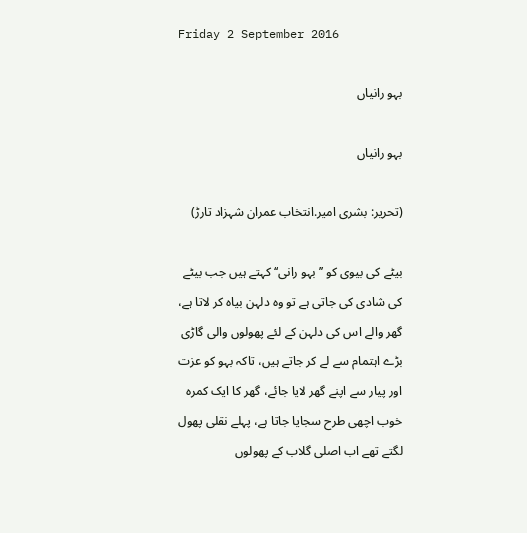Friday 2 September 2016

بہو رانیاں

بہو رانیاں

(تحریر: بشری امیر.انتخاب عمران شہزاد تارڑ)

بیٹے کی بیوی کو ’’بہو رانی‘‘ کہتے ہیں جب بیٹے کی شادی کی جاتی ہے تو وہ دلہن بیاہ کر لاتا ہے، گھر والے اس کی دلہن کے لئے پھولوں والی گاڑی بڑے اہتمام سے لے کر جاتے ہیں، تاکہ بہو کو عزت اور پیار سے اپنے گھر لایا جائے، گھر کا ایک کمرہ خوب اچھی طرح سجایا جاتا ہے، پہلے نقلی پھول لگتے تھے اب اصلی گلاب کے پھولوں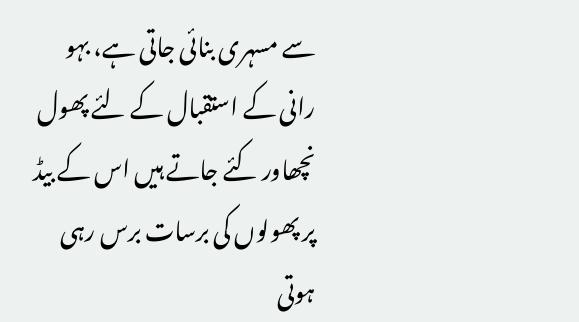سے مسہری بنائی جاتی ہے، بہو رانی کے استقبال کے لئے پھول نچھاور کئے جاتے ہیں اس کے بیڈ پر پھولوں کی برسات برس رہی ہوتی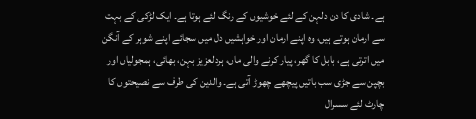ہے۔ شادی کا دن دلہن کے لئے خوشیوں کے رنگ لئے ہوتا ہے۔ ایک لڑکی کے بہت سے ارمان ہوتے ہیں، وہ اپنے ارمان اور خواہشیں دل میں سجائے اپنے شوہر کے آنگن میں اترتی ہے، بابل کا گھر، پیار کرنے والی ماں، ہردلعزیز بہن، بھائی، ہمجولیاں اور بچپن سے جڑی سب باتیں پیچھے چھوڑ آتی ہے۔ والدین کی طرف سے نصیحتوں کا چارٹ لئے سسرال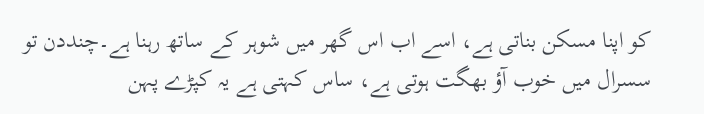کو اپنا مسکن بناتی ہے، اسے اب اس گھر میں شوہر کے ساتھ رہنا ہے۔چنددن تو سسرال میں خوب آؤ بھگت ہوتی ہے، ساس کہتی ہے یہ کپڑے پہن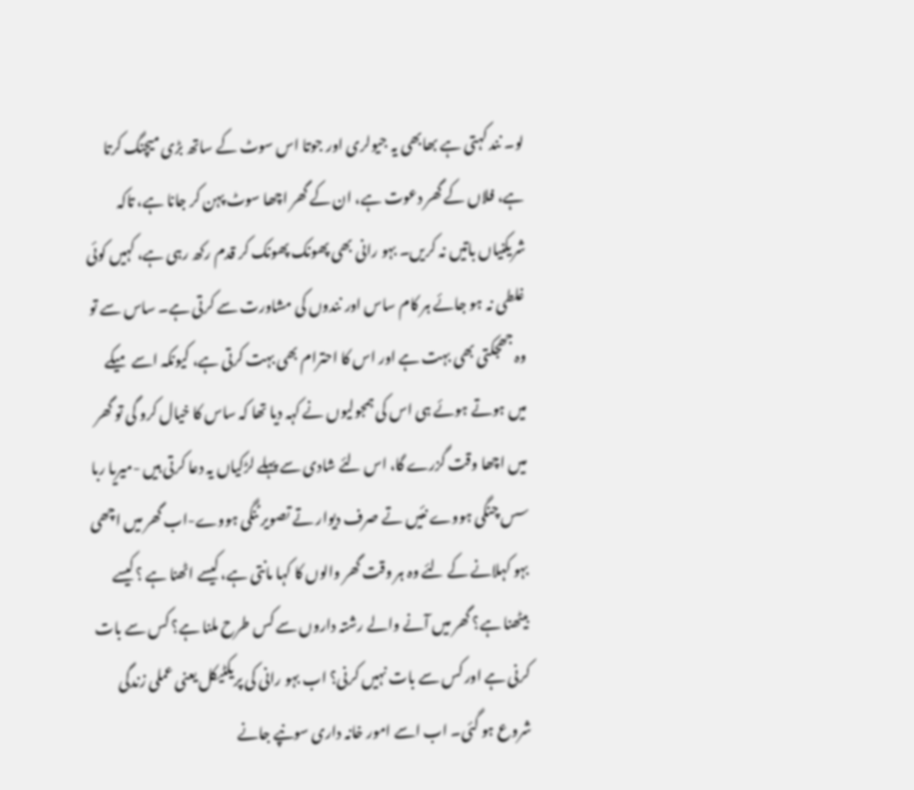لو۔ نند کہتی ہے بھابھی یہ جیولری اور جوتا اس سوٹ کے ساتھ بڑی میچنگ کرتا ہے، فلاں کے گھر دعوت ہے، ان کے گھر اچھا سوٹ پہن کر جانا ہے، تاکہ شریکنیاں باتیں نہ کریں۔ بہو رانی بھی پھونک پھونک کر قدم رکھ رہی ہے، کہیں کوئی غلطی نہ ہو جائے ہر کام ساس اور نندوں کی مشاورت سے کرتی ہے۔ ساس سے تو وہ جھجکتی بھی بہت ہے اور اس کا احترام بھی بہت کرتی ہے، کیونکہ اسے میکے میں ہوتے ہوئے ہی اس کی ہمجولیوں نے کہہ دیا تھا کہ ساس کا خیال کرو گی تو گھر میں اچھا وقت گزرے گا، اس لئے شادی سے پہلے لڑکیاں یہ دعا کرتی ہیں -میریا ربا سس چنگی ہووے نئیں تے صرف دیوار تے تصویر ٹنگی ہووے-اب گھر میں اچھی بہو کہلانے کے لئے وہ ہر وقت گھر والوں کا کہا مانتی ہے، کیسے اٹھنا ہے ؟کیسے بیٹھنا ہے؟ گھر میں آنے والے رشتہ داروں سے کس طرح ملنا ہے؟ کس سے بات کرنی ہے اور کس سے بات نہیں کرنی؟ اب بہو رانی کی پریکٹیکل یعنی عملی زندگی شروع ہو گئی۔ اب اسے امور خانہ داری سونپے جانے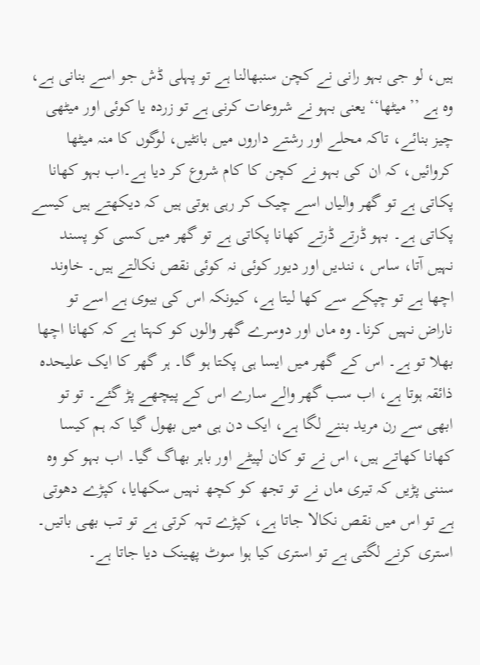ہیں، لو جی بہو رانی نے کچن سنبھالنا ہے تو پہلی ڈش جو اسے بنانی ہے، وہ ہے ’’میٹھا‘‘ یعنی بہو نے شروعات کرنی ہے تو زردہ یا کوئی اور میٹھی چیز بنائے، تاکہ محلے اور رشتے داروں میں بانٹیں، لوگوں کا منہ میٹھا کروائیں، کہ ان کی بہو نے کچن کا کام شروع کر دیا ہے۔اب بہو کھانا پکاتی ہے تو گھر والیاں اسے چیک کر رہی ہوتی ہیں کہ دیکھتے ہیں کیسے پکاتی ہے۔ بہو ڈرتے ڈرتے کھانا پکاتی ہے تو گھر میں کسی کو پسند نہیں آتا، ساس ، نندیں اور دیور کوئی نہ کوئی نقص نکالتے ہیں۔ خاوند اچھا ہے تو چپکے سے کھا لیتا ہے، کیونکہ اس کی بیوی ہے اسے تو ناراض نہیں کرنا۔ وہ ماں اور دوسرے گھر والوں کو کہتا ہے کہ کھانا اچھا بھلا تو ہے۔ اس کے گھر میں ایسا ہی پکتا ہو گا۔ ہر گھر کا ایک علیحدہ ذائقہ ہوتا ہے، اب سب گھر والے سارے اس کے پیچھے پڑ گئے۔ تو تو ابھی سے رن مرید بننے لگا ہے، ایک دن ہی میں بھول گیا کہ ہم کیسا کھانا کھاتے ہیں، اس نے تو کان لپیٹے اور باہر بھاگ گیا۔ اب بہو کو وہ سننی پڑیں کہ تیری ماں نے تو تجھ کو کچھ نہیں سکھایا، کپڑے دھوتی ہے تو اس میں نقص نکالا جاتا ہے، کپڑے تہہ کرتی ہے تو تب بھی باتیں۔ استری کرنے لگتی ہے تو استری کیا ہوا سوٹ پھینک دیا جاتا ہے۔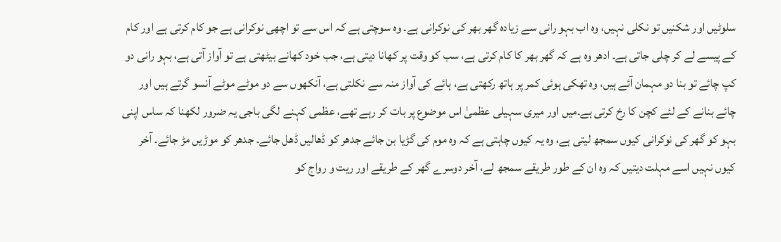سلوٹیں اور شکنیں تو نکلی نہیں، وہ اب بہو رانی سے زیادہ گھر بھر کی نوکرانی ہے۔ وہ سوچتی ہے کہ اس سے تو اچھی نوکرانی ہے جو کام کرتی ہے اور کام کے پیسے لے کر چلی جاتی ہے۔ ادھر وہ ہے کہ گھر بھر کا کام کرتی ہے، سب کو وقت پر کھانا دیتی ہے، جب خود کھانے بیٹھتی ہے تو آواز آتی ہے، بہو رانی دو کپ چائے تو بنا دو مہمان آئے ہیں، وہ تھکی ہوئی کمر پر ہاتھ رکھتی ہے، ہائے کی آواز منہ سے نکلتی ہے، آنکھوں سے دو موٹے موٹے آنسو گرتے ہیں اور چائے بنانے کے لئے کچن کا رخ کرتی ہے۔میں اور میری سہیلی عظمیٰ اس موضوع پر بات کر رہے تھے، عظمی کہنے لگی باجی یہ ضرور لکھنا کہ ساس اپنی بہو کو گھر کی نوکرانی کیوں سمجھ لیتی ہے، وہ یہ کیوں چاہتی ہے کہ وہ موم کی گڑیا بن جائے جدھر کو ڈھالیں ڈھل جائے۔ جدھر کو موڑیں مڑ جائے۔ آخر کیوں نہیں اسے مہلت دیتیں کہ وہ ان کے طور طریقے سمجھ لے، آخر دوسرے گھر کے طریقے اور ریت و رواج کو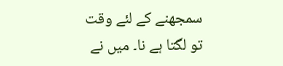سمجھنے کے لئے وقت تو لگتا ہے نا۔ میں نے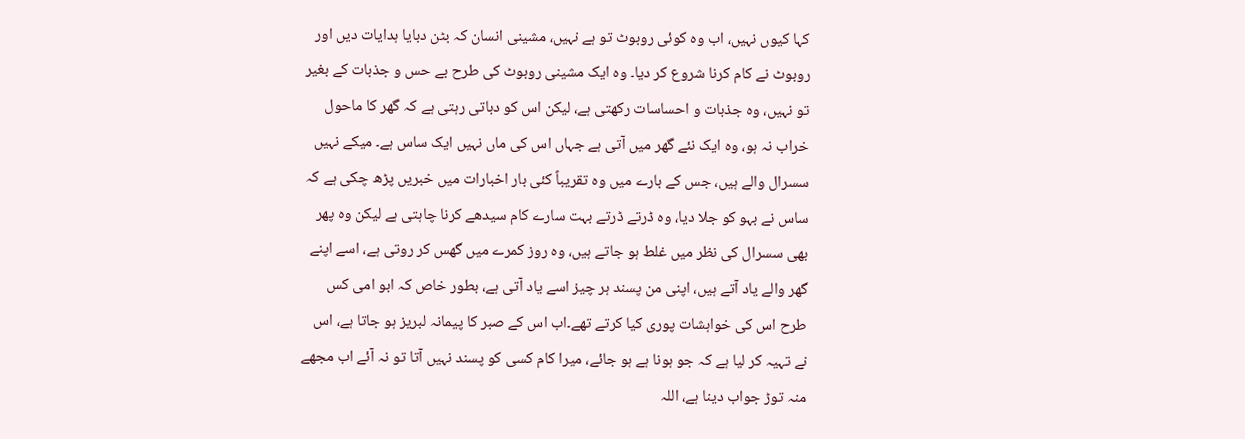کہا کیوں نہیں، اب وہ کوئی روبوٹ تو ہے نہیں، مشینی انسان کہ بٹن دبایا ہدایات دیں اور روبوٹ نے کام کرنا شروع کر دیا۔ وہ ایک مشینی روبوٹ کی طرح بے حس و جذبات کے بغیر تو نہیں، وہ جذبات و احساسات رکھتی ہے، لیکن اس کو دباتی رہتی ہے کہ گھر کا ماحول خراب نہ ہو، وہ ایک نئے گھر میں آتی ہے جہاں اس کی ماں نہیں ایک ساس ہے۔ میکے نہیں سسرال والے ہیں، جس کے بارے میں وہ تقریباً کئی بار اخبارات میں خبریں پڑھ چکی ہے کہ ساس نے بہو کو جلا دیا، وہ ڈرتے ڈرتے بہت سارے کام سیدھے کرنا چاہتی ہے لیکن وہ پھر بھی سسرال کی نظر میں غلط ہو جاتے ہیں، وہ روز کمرے میں گھس کر روتی ہے، اسے اپنے گھر والے یاد آتے ہیں، اپنی من پسند ہر چیز اسے یاد آتی ہے، بطور خاص کہ ابو امی کس طرح اس کی خواہشات پوری کیا کرتے تھے۔اب اس کے صبر کا پیمانہ لبریز ہو جاتا ہے، اس نے تہیہ کر لیا ہے کہ جو ہونا ہے ہو جائے، میرا کام کسی کو پسند نہیں آتا تو نہ آئے اب مجھے منہ توڑ جواب دینا ہے، اللہ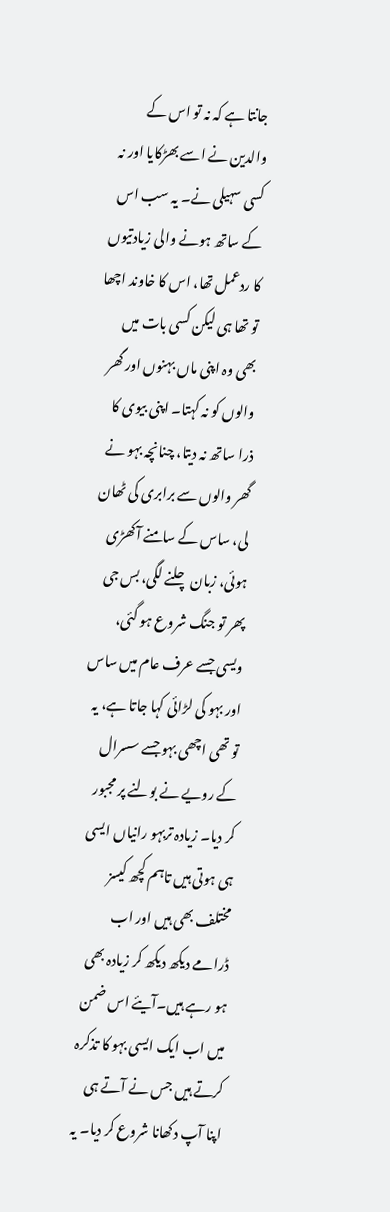جانتا ہے کہ نہ تو اس کے والدین نے اسے بھڑکایا اور نہ کسی سہیلی نے۔ یہ سب اس کے ساتھ ہونے والی زیادتیوں کا ردعمل تھا، اس کا خاوند اچھا تو تھا ہی لیکن کسی بات میں بھی وہ اپنی ماں بہنوں اور گھر والوں کو نہ کہتا۔ اپنی بیوی کا ذرا ساتھ نہ دیتا، چنانچہ بہو نے گھر والوں سے برابری کی ٹھان لی، ساس کے سامنے آکھڑی ہوئی، زبان چلنے لگی، بس جی پھر تو جنگ شروع ہو گئی، ویسی جسے عرف عام میں ساس اور بہو کی لڑائی کہا جاتا ہے، یہ تو تھی اچھی بہو جسے سسرال کے رویے نے بولنے پر مجبور کر دیا۔ زیادہ تربہو رانیاں ایسی ہی ہوتی ہیں تاہم کچھ کیسز مختلف بھی ہیں اور اب ڈرامے دیکھ دیکھ کر زیادہ بھی ہو رہے ہیں۔آیئے اس ضمن میں اب ایک ایسی بہو کا تذکرہ کرتے ہیں جس نے آتے ہی اپنا آپ دکھانا شروع کر دیا۔ یہ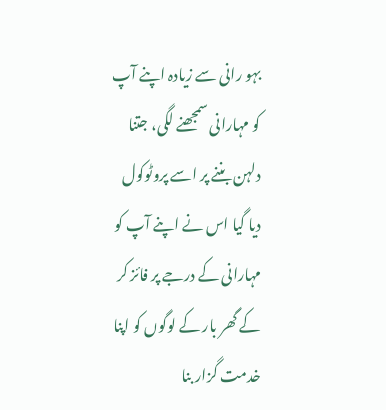بہو رانی سے زیادہ اپنے آپ کو مہارانی سمجھنے لگی، جتنا دلہن بننے پر اسے پروٹوکول دیا گیا اس نے اپنے آپ کو مہارانی کے درجے پر فائز کر کے گھر بار کے لوگوں کو اپنا خدمت گزار بنا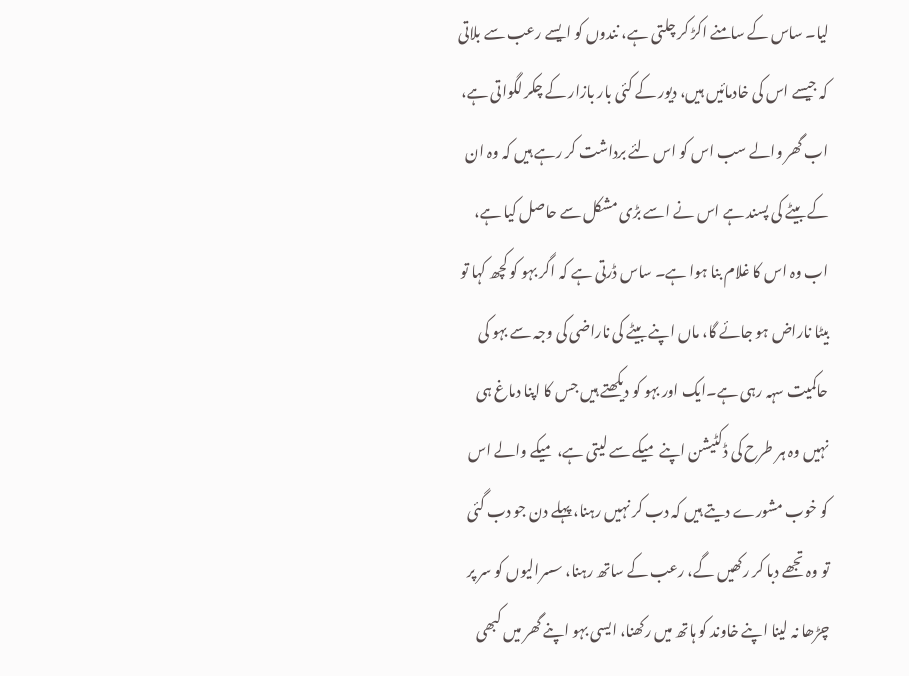لیا۔ ساس کے سامنے اکڑ کر چلتی ہے، نندوں کو ایسے رعب سے بلاتی کہ جیسے اس کی خادمائیں ہیں، دیور کے کئی بار بازار کے چکر لگواتی ہے، اب گھر والے سب اس کو اس لئے برداشت کر رہے ہیں کہ وہ ان کے بیٹے کی پسند ہے اس نے اسے بڑی مشکل سے حاصل کیا ہے، اب وہ اس کا غلام بنا ہوا ہے۔ ساس ڈرتی ہے کہ اگر بہو کو کچھ کہا تو بیٹا ناراض ہو جائے گا، ماں اپنے بیٹے کی ناراضی کی وجہ سے بہو کی حاکمیت سہہ رہی ہے۔ایک اور بہو کو دیکھتے ہیں جس کا اپنا دماغ ہی نہیں وہ ہر طرح کی ڈکٹیشن اپنے میکے سے لیتی ہے، میکے والے اس کو خوب مشورے دیتے ہیں کہ دب کر نہیں رہنا، پہلے دن جو دب گئی تو وہ تجھے دبا کر رکھیں گے، رعب کے ساتھ رہنا، سسرالیوں کو سر پر چڑھا نہ لینا اپنے خاوند کو ہاتھ میں رکھنا، ایسی بہو اپنے گھر میں کبھی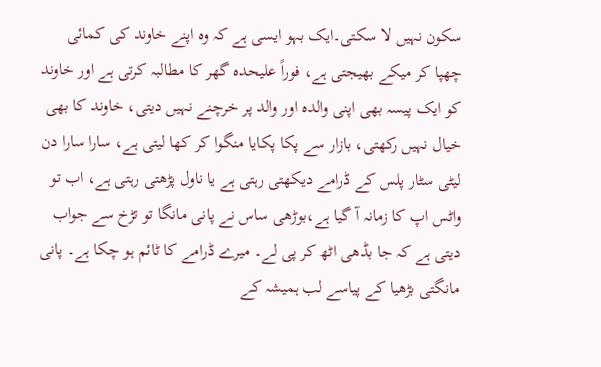سکون نہیں لا سکتی۔ایک بہو ایسی ہے کہ وہ اپنے خاوند کی کمائی چھپا کر میکے بھیجتی ہے، فوراً علیحدہ گھر کا مطالبہ کرتی ہے اور خاوند کو ایک پیسہ بھی اپنی والدہ اور والد پر خرچنے نہیں دیتی، خاوند کا بھی خیال نہیں رکھتی، بازار سے پکا پکایا منگوا کر کھا لیتی ہے، سارا سارا دن لیٹی سٹار پلس کے ڈرامے دیکھتی رہتی ہے یا ناول پڑھتی رہتی ہے، اب تو واٹس اپ کا زمانہ آ گیا ہے،بوڑھی ساس نے پانی مانگا تو تڑخ سے جواب دیتی ہے کہ جا بڈھی اٹھ کر پی لے۔ میرے ڈرامے کا ٹائم ہو چکا ہے۔ پانی مانگتی بڑھیا کے پیاسے لب ہمیشہ کے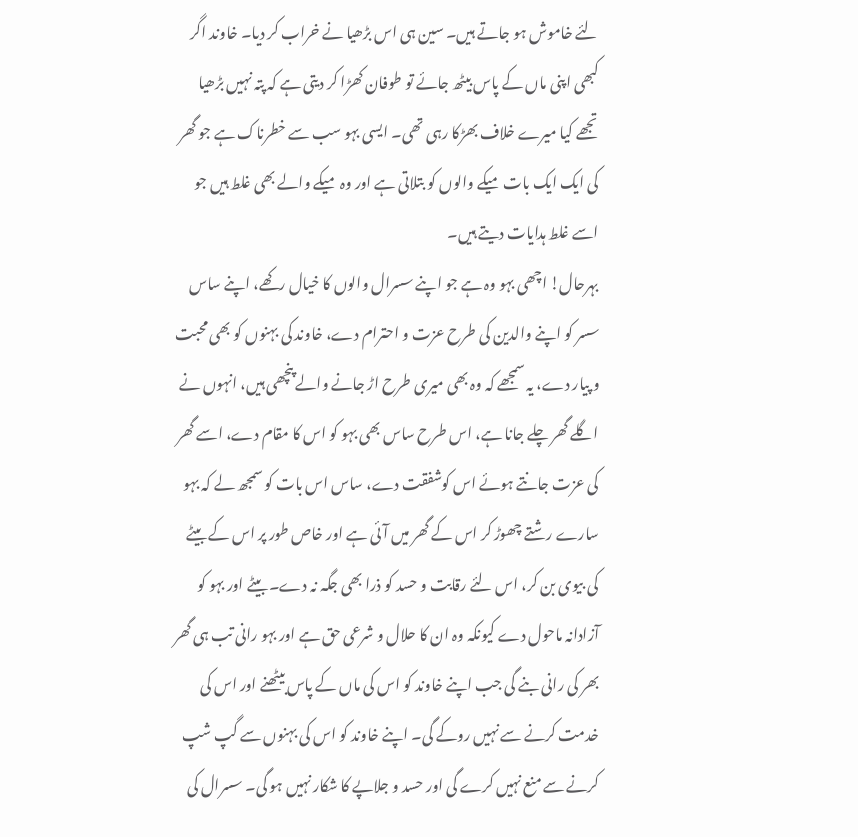لئے خاموش ہو جاتے ہیں۔ سین ہی اس بڑھیا نے خراب کر دیا۔ خاوند اگر کبھی اپنی ماں کے پاس بیٹھ جائے تو طوفان کھڑا کر دیتی ہے کہ پتہ نہیں بڑھیا تجھے کیا میرے خلاف بھڑکا رہی تھی۔ ایسی بہو سب سے خطرناک ہے جو گھر کی ایک ایک بات میکے والوں کو بتلاتی ہے اور وہ میکے والے بھی غلط ہیں جو اسے غلط ہدایات دیتے ہیں۔
بہرحال! اچھی بہو وہ ہے جو اپنے سسرال والوں کا خیال رکھے، اپنے ساس سسر کو اپنے والدین کی طرح عزت و احترام دے، خاوند کی بہنوں کو بھی محبت و پیار دے، یہ سمجھے کہ وہ بھی میری طرح اڑ جانے والے پنچھی ہیں، انہوں نے اگلے گھر چلے جانا ہے، اس طرح ساس بھی بہو کو اس کا مقام دے، اسے گھر کی عزت جانتے ہوئے اس کوشفقت دے، ساس اس بات کو سمجھ لے کہ بہو سارے رشتے چھوڑ کر اس کے گھر میں آئی ہے اور خاص طور پر اس کے بیٹے کی بیوی بن کر، اس لئے رقابت و حسد کو ذرا بھی جگہ نہ دے۔ بیٹے اور بہو کو آزادانہ ماحول دے کیونکہ وہ ان کا حلال و شرعی حق ہے اور بہو رانی تب ہی گھر بھر کی رانی بنے گی جب اپنے خاوند کو اس کی ماں کے پاس بیٹھنے اور اس کی خدمت کرنے سے نہیں روکے گی۔ اپنے خاوند کو اس کی بہنوں سے گپ شپ کرنے سے منع نہیں کرے گی اور حسد و جلاپے کا شکار نہیں ہو گی۔ سسرال کی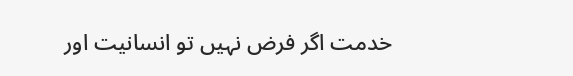خدمت اگر فرض نہیں تو انسانیت اور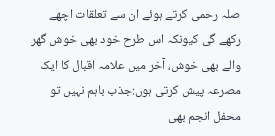صلہ رحمی کرتے ہوئے ان سے تعلقات اچھے رکھے گی کیونکہ اس طرح خود بھی خوش گھر والے بھی خوش، آخر میں علامہ اقبال کا ایک مصرعہ پیش کرتی ہوں:جذب باہم نہیں تو محفل انجم بھی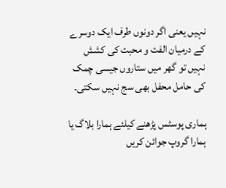نہیں یعنی اگر دونوں طرف ایک دوسرے کے درمیان الفت و محبت کی کشش نہیں تو گھر میں ستاروں جیسی چمک کی حامل محفل بھی سج نہیں سکتی۔

ہماری پوسٹس پڑھنے کیلئے ہمارا بلاگ یا ہمارا گروپ جوائن کریں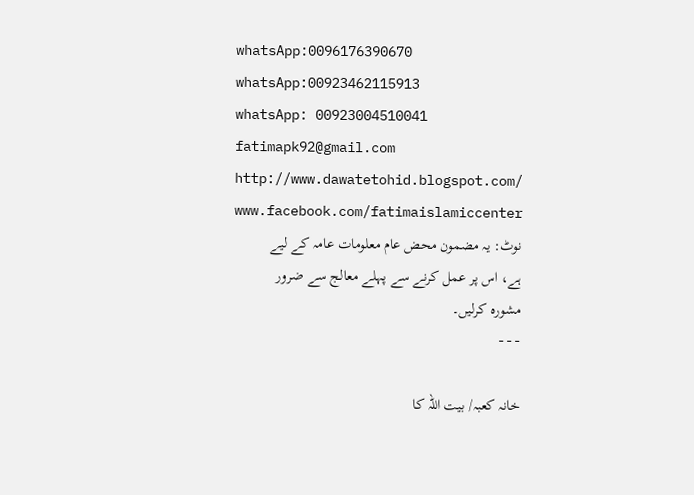whatsApp:0096176390670
whatsApp:00923462115913
whatsApp: 00923004510041
fatimapk92@gmail.com
http://www.dawatetohid.blogspot.com/
www.facebook.com/fatimaislamiccenter
نوٹ: یہ مضمون محض عام معلومات عامہ کے لیے ہے، اس پر عمل کرنے سے پہلے معالج سے ضرور مشورہ کرلیں۔
---

خانہ کعبہ/ بیت اللہ کا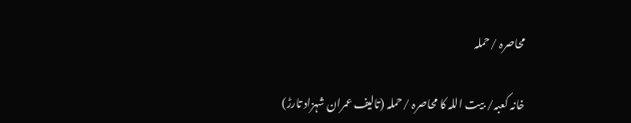محاصرہ /حملہ

خانہ کعبہ/ بیت اللہ کا محاصرہ /حملہ (تالیف عمران شہزاد تارڑ)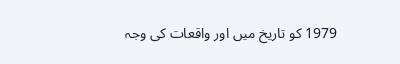1979 کو تاریخ میں اور واقعات کی وجہ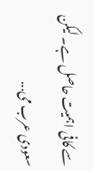سے کافی اہمیت حاصل ہے۔ لیکن سعودی عرب می...